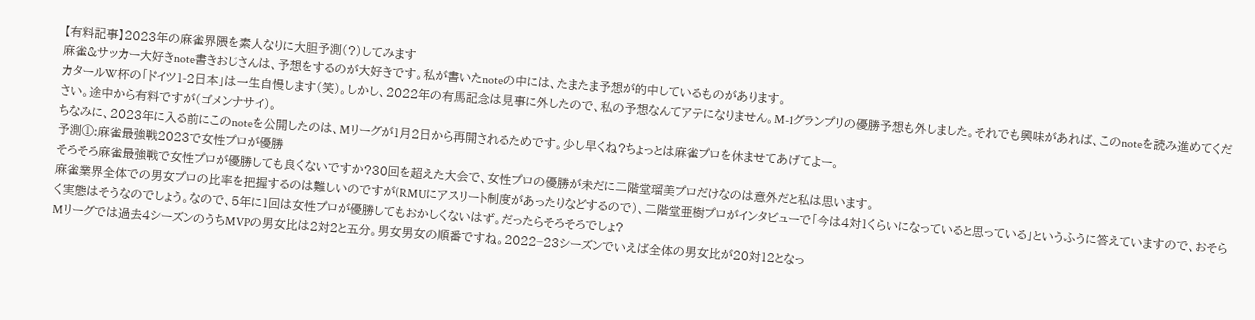【有料記事】2023年の麻雀界隈を素人なりに大胆予測(?)してみます
麻雀&サッカー大好きnote書きおじさんは、予想をするのが大好きです。私が書いたnoteの中には、たまたま予想が的中しているものがあります。
カタールW杯の「ドイツ1-2日本」は一生自慢します(笑)。しかし、2022年の有馬記念は見事に外したので、私の予想なんてアテになりません。M-1グランプリの優勝予想も外しました。それでも興味があれば、このnoteを読み進めてください。途中から有料ですが(ゴメンナサイ)。
ちなみに、2023年に入る前にこのnoteを公開したのは、Mリーグが1月2日から再開されるためです。少し早くね?ちょっとは麻雀プロを休ませてあげてよー。
予測①:麻雀最強戦2023で女性プロが優勝
そろそろ麻雀最強戦で女性プロが優勝しても良くないですか?30回を超えた大会で、女性プロの優勝が未だに二階堂瑠美プロだけなのは意外だと私は思います。
麻雀業界全体での男女プロの比率を把握するのは難しいのですが(RMUにアスリート制度があったりなどするので)、二階堂亜樹プロがインタビューで「今は4対1くらいになっていると思っている」というふうに答えていますので、おそらく実態はそうなのでしょう。なので、5年に1回は女性プロが優勝してもおかしくないはず。だったらそろそろでしょ?
Mリーグでは過去4シーズンのうちMVPの男女比は2対2と五分。男女男女の順番ですね。2022−23シーズンでいえば全体の男女比が20対12となっ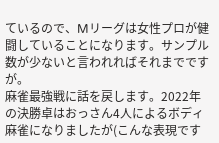ているので、Mリーグは女性プロが健闘していることになります。サンプル数が少ないと言われればそれまでですが。
麻雀最強戦に話を戻します。2022年の決勝卓はおっさん4人によるボディ麻雀になりましたが(こんな表現です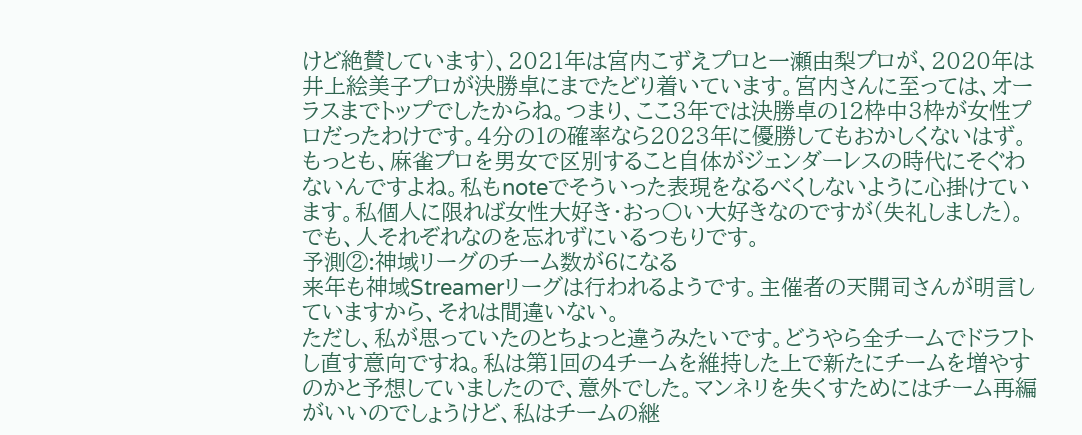けど絶賛しています)、2021年は宮内こずえプロと一瀬由梨プロが、2020年は井上絵美子プロが決勝卓にまでたどり着いています。宮内さんに至っては、オーラスまでトップでしたからね。つまり、ここ3年では決勝卓の12枠中3枠が女性プロだったわけです。4分の1の確率なら2023年に優勝してもおかしくないはず。
もっとも、麻雀プロを男女で区別すること自体がジェンダーレスの時代にそぐわないんですよね。私もnoteでそういった表現をなるべくしないように心掛けています。私個人に限れば女性大好き・おっ〇い大好きなのですが(失礼しました)。でも、人それぞれなのを忘れずにいるつもりです。
予測②:神域リーグのチーム数が6になる
来年も神域Streamerリーグは行われるようです。主催者の天開司さんが明言していますから、それは間違いない。
ただし、私が思っていたのとちょっと違うみたいです。どうやら全チームでドラフトし直す意向ですね。私は第1回の4チームを維持した上で新たにチームを増やすのかと予想していましたので、意外でした。マンネリを失くすためにはチーム再編がいいのでしょうけど、私はチームの継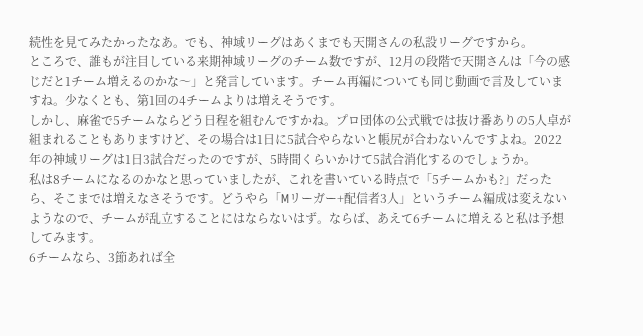続性を見てみたかったなあ。でも、神域リーグはあくまでも天開さんの私設リーグですから。
ところで、誰もが注目している来期神域リーグのチーム数ですが、12月の段階で天開さんは「今の感じだと1チーム増えるのかな〜」と発言しています。チーム再編についても同じ動画で言及していますね。少なくとも、第1回の4チームよりは増えそうです。
しかし、麻雀で5チームならどう日程を組むんですかね。プロ団体の公式戦では抜け番ありの5人卓が組まれることもありますけど、その場合は1日に5試合やらないと帳尻が合わないんですよね。2022年の神域リーグは1日3試合だったのですが、5時間くらいかけて5試合消化するのでしょうか。
私は8チームになるのかなと思っていましたが、これを書いている時点で「5チームかも?」だったら、そこまでは増えなさそうです。どうやら「Mリーガー+配信者3人」というチーム編成は変えないようなので、チームが乱立することにはならないはず。ならば、あえて6チームに増えると私は予想してみます。
6チームなら、3節あれば全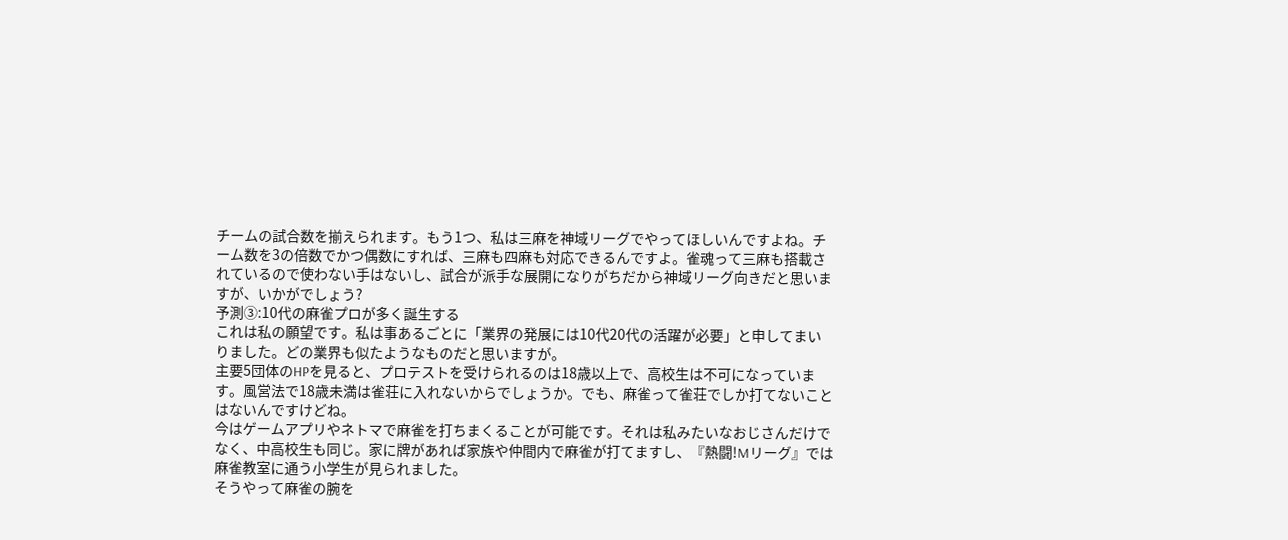チームの試合数を揃えられます。もう1つ、私は三麻を神域リーグでやってほしいんですよね。チーム数を3の倍数でかつ偶数にすれば、三麻も四麻も対応できるんですよ。雀魂って三麻も搭載されているので使わない手はないし、試合が派手な展開になりがちだから神域リーグ向きだと思いますが、いかがでしょう?
予測③:10代の麻雀プロが多く誕生する
これは私の願望です。私は事あるごとに「業界の発展には10代20代の活躍が必要」と申してまいりました。どの業界も似たようなものだと思いますが。
主要5団体のHPを見ると、プロテストを受けられるのは18歳以上で、高校生は不可になっています。風営法で18歳未満は雀荘に入れないからでしょうか。でも、麻雀って雀荘でしか打てないことはないんですけどね。
今はゲームアプリやネトマで麻雀を打ちまくることが可能です。それは私みたいなおじさんだけでなく、中高校生も同じ。家に牌があれば家族や仲間内で麻雀が打てますし、『熱闘!Mリーグ』では麻雀教室に通う小学生が見られました。
そうやって麻雀の腕を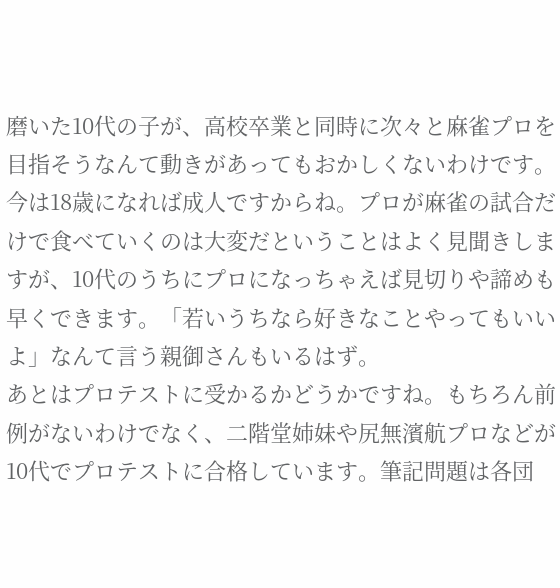磨いた10代の子が、高校卒業と同時に次々と麻雀プロを目指そうなんて動きがあってもおかしくないわけです。今は18歳になれば成人ですからね。プロが麻雀の試合だけで食べていくのは大変だということはよく見聞きしますが、10代のうちにプロになっちゃえば見切りや諦めも早くできます。「若いうちなら好きなことやってもいいよ」なんて言う親御さんもいるはず。
あとはプロテストに受かるかどうかですね。もちろん前例がないわけでなく、二階堂姉妹や尻無濱航プロなどが10代でプロテストに合格しています。筆記問題は各団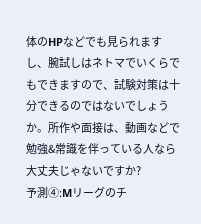体のHPなどでも見られますし、腕試しはネトマでいくらでもできますので、試験対策は十分できるのではないでしょうか。所作や面接は、動画などで勉強&常識を伴っている人なら大丈夫じゃないですか?
予測④:Mリーグのチ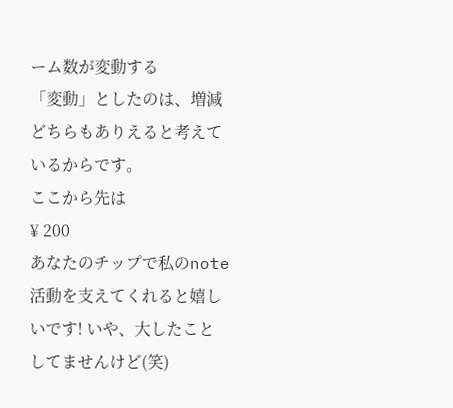ーム数が変動する
「変動」としたのは、増減どちらもありえると考えているからです。
ここから先は
¥ 200
あなたのチップで私のnote活動を支えてくれると嬉しいです! いや、大したことしてませんけど(笑)